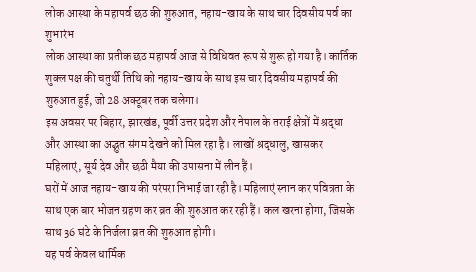लोक आस्था के महापर्व छठ की शुरुआत, नहाय-खाय के साथ चार दिवसीय पर्व का शुभारंभ
लोक आस्था का प्रतीक छठ महापर्व आज से विधिवत रूप से शुरू हो गया है। कार्तिक शुक्ल पक्ष की चतुर्थी तिथि को नहाय-खाय के साथ इस चार दिवसीय महापर्व की शुरुआत हुई, जो 28 अक्टूबर तक चलेगा।
इस अवसर पर बिहार, झारखंड, पूर्वी उत्तर प्रदेश और नेपाल के तराई क्षेत्रों में श्रद्धा और आस्था का अद्भुत संगम देखने को मिल रहा है। लाखों श्रद्धालु, खासकर महिलाएं, सूर्य देव और छठी मैया की उपासना में लीन हैं।
घरों में आज नहाय-खाय की परंपरा निभाई जा रही है। महिलाएं स्नान कर पवित्रता के साथ एक बार भोजन ग्रहण कर व्रत की शुरुआत कर रही हैं। कल खरना होगा, जिसके साथ 36 घंटे के निर्जला व्रत की शुरुआत होगी।
यह पर्व केवल धार्मिक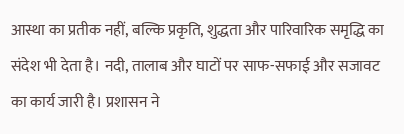आस्था का प्रतीक नहीं, बल्कि प्रकृति, शुद्धता और पारिवारिक समृद्धि का संदेश भी देता है। नदी, तालाब और घाटों पर साफ-सफाई और सजावट का कार्य जारी है। प्रशासन ने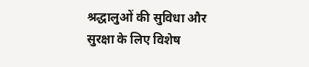श्रद्धालुओं की सुविधा और सुरक्षा के लिए विशेष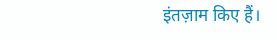इंतज़ाम किए हैं।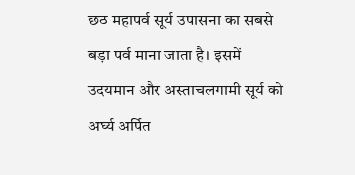छठ महापर्व सूर्य उपासना का सबसे बड़ा पर्व माना जाता है। इसमें उदयमान और अस्ताचलगामी सूर्य को अर्घ्य अर्पित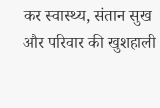कर स्वास्थ्य, संतान सुख और परिवार की खुशहाली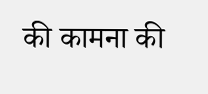की कामना की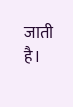जाती है।